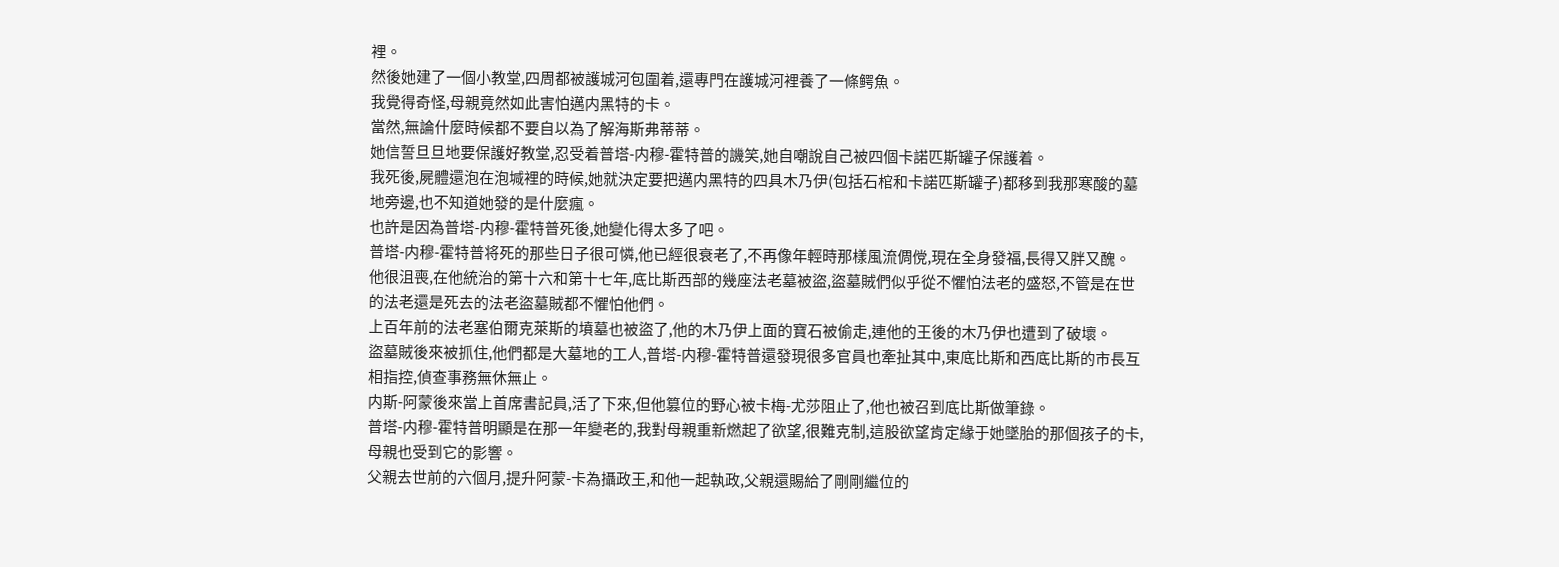裡。
然後她建了一個小教堂,四周都被護城河包圍着,還專門在護城河裡養了一條鳄魚。
我覺得奇怪,母親竟然如此害怕邁内黑特的卡。
當然,無論什麼時候都不要自以為了解海斯弗蒂蒂。
她信誓旦旦地要保護好教堂,忍受着普塔-内穆-霍特普的譏笑,她自嘲說自己被四個卡諾匹斯罐子保護着。
我死後,屍體還泡在泡堿裡的時候,她就決定要把邁内黑特的四具木乃伊(包括石棺和卡諾匹斯罐子)都移到我那寒酸的墓地旁邊,也不知道她發的是什麼瘋。
也許是因為普塔-内穆-霍特普死後,她變化得太多了吧。
普塔-内穆-霍特普将死的那些日子很可憐,他已經很衰老了,不再像年輕時那樣風流倜傥,現在全身發福,長得又胖又醜。
他很沮喪,在他統治的第十六和第十七年,底比斯西部的幾座法老墓被盜,盜墓賊們似乎從不懼怕法老的盛怒,不管是在世的法老還是死去的法老盜墓賊都不懼怕他們。
上百年前的法老塞伯爾克萊斯的墳墓也被盜了,他的木乃伊上面的寶石被偷走,連他的王後的木乃伊也遭到了破壞。
盜墓賊後來被抓住,他們都是大墓地的工人,普塔-内穆-霍特普還發現很多官員也牽扯其中,東底比斯和西底比斯的市長互相指控,偵查事務無休無止。
内斯-阿蒙後來當上首席書記員,活了下來,但他篡位的野心被卡梅-尤莎阻止了,他也被召到底比斯做筆錄。
普塔-内穆-霍特普明顯是在那一年變老的,我對母親重新燃起了欲望,很難克制,這股欲望肯定緣于她墜胎的那個孩子的卡,母親也受到它的影響。
父親去世前的六個月,提升阿蒙-卡為攝政王,和他一起執政,父親還賜給了剛剛繼位的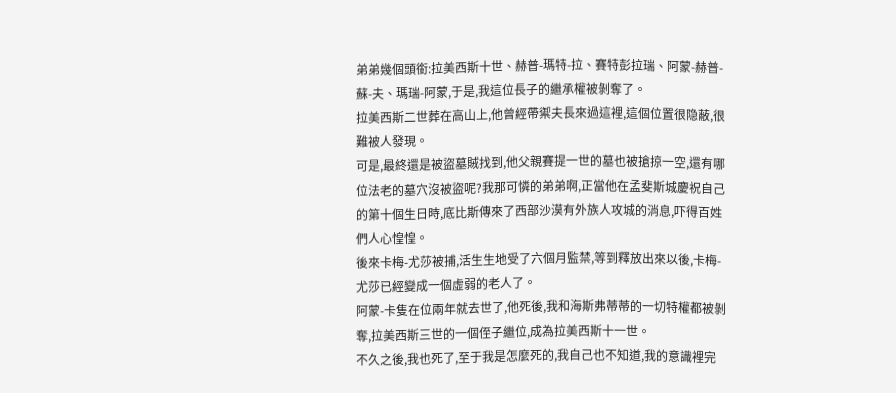弟弟幾個頭銜:拉美西斯十世、赫普-瑪特-拉、賽特彭拉瑞、阿蒙-赫普-蘇-夫、瑪瑞-阿蒙,于是,我這位長子的繼承權被剝奪了。
拉美西斯二世葬在高山上,他曾經帶禦夫長來過這裡,這個位置很隐蔽,很難被人發現。
可是,最終還是被盜墓賊找到,他父親賽提一世的墓也被搶掠一空,還有哪位法老的墓穴沒被盜呢?我那可憐的弟弟啊,正當他在孟斐斯城慶祝自己的第十個生日時,底比斯傳來了西部沙漠有外族人攻城的消息,吓得百姓們人心惶惶。
後來卡梅-尤莎被捕,活生生地受了六個月監禁,等到釋放出來以後,卡梅-尤莎已經變成一個虛弱的老人了。
阿蒙-卡隻在位兩年就去世了,他死後,我和海斯弗蒂蒂的一切特權都被剝奪,拉美西斯三世的一個侄子繼位,成為拉美西斯十一世。
不久之後,我也死了,至于我是怎麼死的,我自己也不知道,我的意識裡完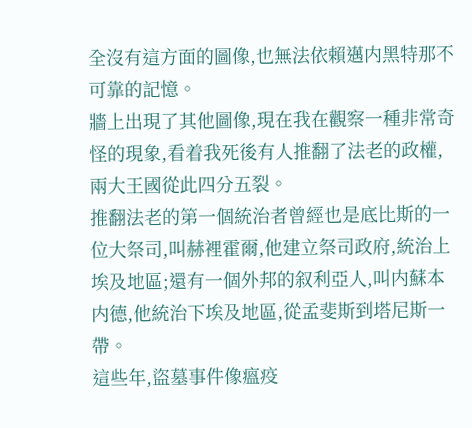全沒有這方面的圖像,也無法依賴邁内黑特那不可靠的記憶。
牆上出現了其他圖像,現在我在觀察一種非常奇怪的現象,看着我死後有人推翻了法老的政權,兩大王國從此四分五裂。
推翻法老的第一個統治者曾經也是底比斯的一位大祭司,叫赫裡霍爾,他建立祭司政府,統治上埃及地區;還有一個外邦的叙利亞人,叫内蘇本内德,他統治下埃及地區,從孟斐斯到塔尼斯一帶。
這些年,盜墓事件像瘟疫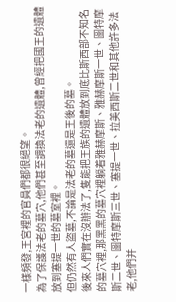一樣頻發,王宮裡的官員們都很絕望。
為了保護法老的墓穴,他們甚至調換法老的遺體,曾經把國王的遺體放到塞提一世的墓室裡。
但仍然有人盜墓,不論是法老的墓還是王後的墓。
後來人們實在沒辦法了,隻能把王族的遺體放到底比斯西部不知名的墓穴裡,那黑黑的墓穴裡躺着雅赫摩斯、雅赫摩斯一世、圖特摩斯二世、圖特摩斯三世、塞提一世、拉美西斯二世和其他許多法老,他們并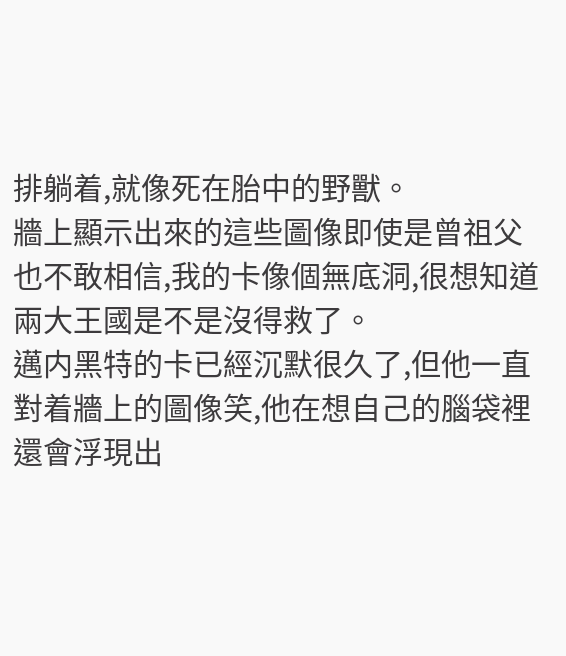排躺着,就像死在胎中的野獸。
牆上顯示出來的這些圖像即使是曾祖父也不敢相信,我的卡像個無底洞,很想知道兩大王國是不是沒得救了。
邁内黑特的卡已經沉默很久了,但他一直對着牆上的圖像笑,他在想自己的腦袋裡還會浮現出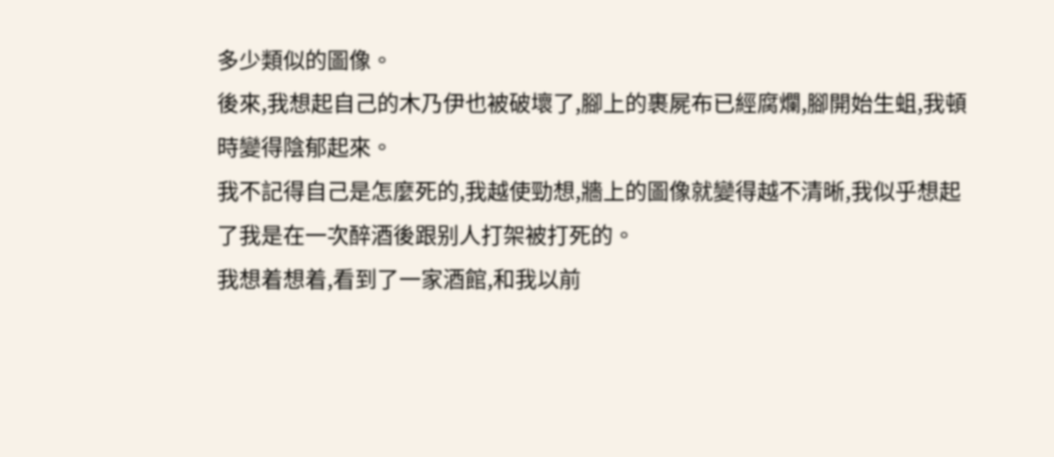多少類似的圖像。
後來,我想起自己的木乃伊也被破壞了,腳上的裹屍布已經腐爛,腳開始生蛆,我頓時變得陰郁起來。
我不記得自己是怎麼死的,我越使勁想,牆上的圖像就變得越不清晰,我似乎想起了我是在一次醉酒後跟别人打架被打死的。
我想着想着,看到了一家酒館,和我以前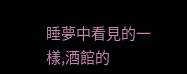睡夢中看見的一樣,酒館的